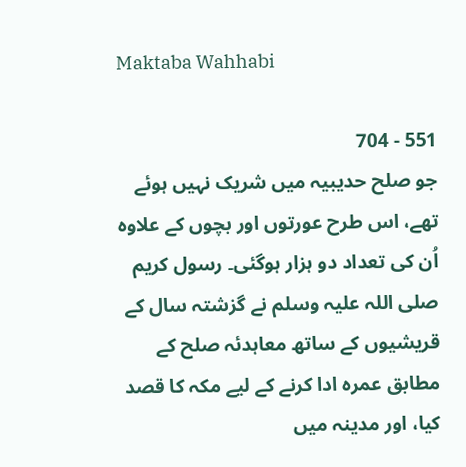Maktaba Wahhabi

551 - 704
جو صلح حدیبیہ میں شریک نہیں ہوئے تھے، اس طرح عورتوں اور بچوں کے علاوہ اُن کی تعداد دو ہزار ہوگئی۔ رسول کریم صلی اللہ علیہ وسلم نے گزشتہ سال کے قریشیوں کے ساتھ معاہدئہ صلح کے مطابق عمرہ ادا کرنے کے لیے مکہ کا قصد کیا، اور مدینہ میں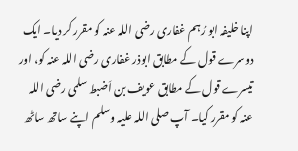اپنا خلیفہ ابو رُہم غفاری رضی اللہ عنہ کو مقرر کر دیا۔ ایک دوسرے قول کے مطابق ابوذر غفاری رضی اللہ عنہ کو، اور تیسرے قول کے مطابق عویف بن اَضبط سلمی رضی اللہ عنہ کو مقرر کیا۔ آپ صلی اللہ علیہ وسلم اپنے ساتھ ساٹھ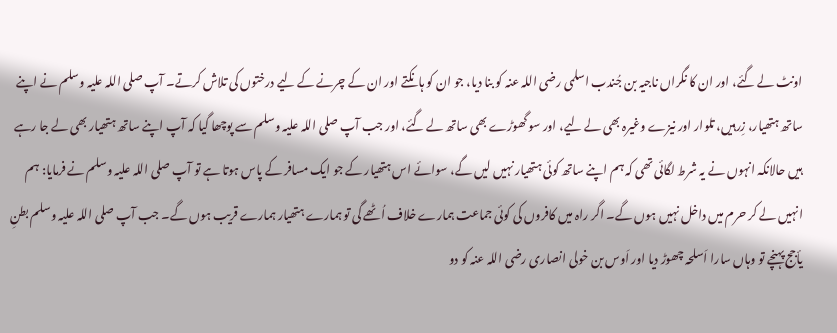اونٹ لے گئے، اور ان کا نگراں ناجیہ بن جُندب اسلمی رضی اللہ عنہ کو بنا دیا، جو ان کو ہانکتے اور ان کے چرنے کے لیے درختوں کی تلاش کرتے۔ آپ صلی اللہ علیہ وسلم نے اپنے ساتھ ہتھیار، زِرہیں، تلوار اور نیزے وغیرہ بھی لے لیے، اور سو گھوڑے بھی ساتھ لے گئے، اور جب آپ صلی اللہ علیہ وسلم سے پوچھا گیا کہ آپ اپنے ساتھ ہتھیار بھی لے جا رہے ہیں حالانکہ انہوں نے یہ شرط لگائی تھی کہ ہم اپنے ساتھ کوئی ہتھیار نہیں لیں گے، سوائے اس ہتھیار کے جو ایک مسافر کے پاس ہوتا ہے تو آپ صلی اللہ علیہ وسلم نے فرمایا: ہم انہیں لے کر حرم میں داخل نہیں ہوں گے۔ اگر راہ میں کافروں کی کوئی جماعت ہمارے خلاف اُٹھے گی تو ہمارے ہتھیار ہمارے قریب ہوں گے۔ جب آپ صلی اللہ علیہ وسلم بطنِ یأجج پہنچے تو وہاں سارا اَسلحہ چھوڑ دیا اور اَوس بن خولی انصاری رضی اللہ عنہ کو دو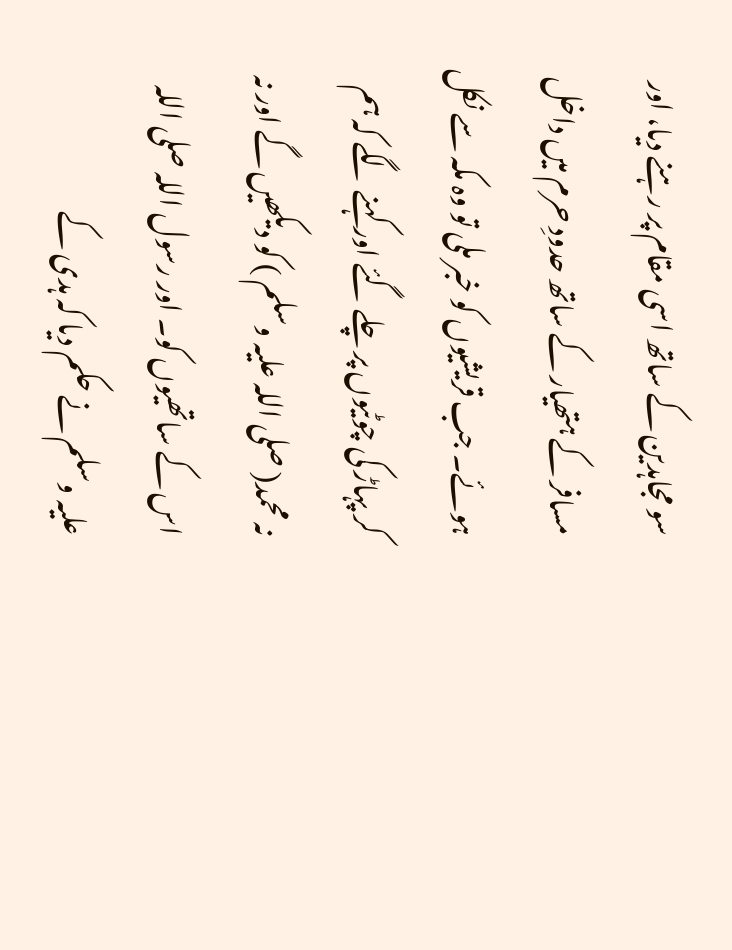سو مجاہدین کے ساتھ اسی مقام پر رہنے دیا، اور مسافر کے ہتھیار کے ساتھ حدودِ حرم میں داخل ہوئے۔ جب قریشیوں کو خبر ملی تو وہ مکہ سے نکل کر پہاڑ کی چوٹیوں پر چلے گئے اور کہنے لگے کہ ہم نہ محمد( صلی اللہ علیہ وسلم ) کو دیکھیں گے اور نہ اس کے ساتھیوں کو۔ اور رسول اللہ صلی اللہ علیہ وسلم نے حکم دیا کہ ہدی کے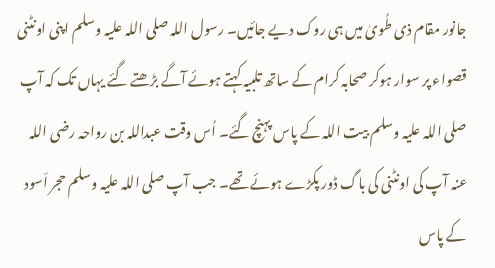جانور مقام ذی طُویٰ میں ہی روک دیے جائیں۔ رسول اللہ صلی اللہ علیہ وسلم اپنی اونٹنی قصواء پر سوار ہوکر صحابہ کرام کے ساتھ تلبیہ کہتے ہوئے آگے بڑھتے گئے یہاں تک کہ آپ صلی اللہ علیہ وسلم بیت اللہ کے پاس پہنچ گئے۔ اُس وقت عبداللہ بن رواحہ رضی اللہ عنہ آپ کی اونٹنی کی باگ ڈور پکڑے ہوئے تھے۔ جب آپ صلی اللہ علیہ وسلم حجر اَسود کے پاس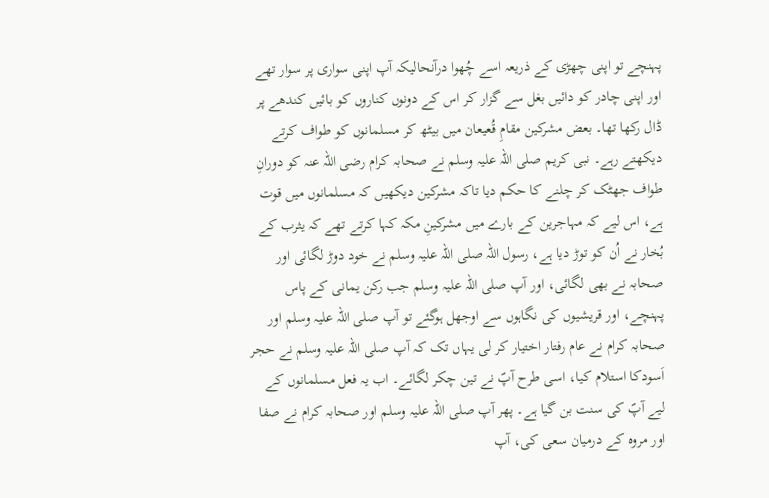پہنچے تو اپنی چھڑی کے ذریعہ اسے چُھوا درآنحالیکہ آپ اپنی سواری پر سوار تھے اور اپنی چادر کو دائیں بغل سے گزار کر اس کے دونوں کناروں کو بائیں کندھے پر ڈال رکھا تھا۔ بعض مشرکین مقامِ قُعیعان میں بیٹھ کر مسلمانوں کو طواف کرتے دیکھتے رہے۔ نبی کریم صلی اللہ علیہ وسلم نے صحابہ کرام رضی اللہ عنہ کو دورانِ طواف جھٹک کر چلنے کا حکم دیا تاکہ مشرکین دیکھیں کہ مسلمانوں میں قوت ہے، اس لیے کہ مہاجرین کے بارے میں مشرکینِ مکہ کہا کرتے تھے کہ یثرب کے بُخار نے اُن کو توڑ دیا ہے، رسول اللہ صلی اللہ علیہ وسلم نے خود دوڑ لگائی اور صحابہ نے بھی لگائی، اور آپ صلی اللہ علیہ وسلم جب رکن یمانی کے پاس پہنچے، اور قریشیوں کی نگاہوں سے اوجھل ہوگئے تو آپ صلی اللہ علیہ وسلم اور صحابہ کرام نے عام رفتار اختیار کر لی یہاں تک کہ آپ صلی اللہ علیہ وسلم نے حجر اَسودکا استلام کیا، اسی طرح آپؐ نے تین چکر لگائے۔ اب یہ فعل مسلمانوں کے لیے آپؐ کی سنت بن گیا ہے۔ پھر آپ صلی اللہ علیہ وسلم اور صحابہ کرام نے صفا اور مروہ کے درمیان سعی کی، آپ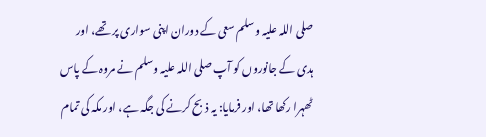صلی اللہ علیہ وسلم سعی کے دوران اپنی سواری پر تھے، اور ہدی کے جانوروں کو آپ صلی اللہ علیہ وسلم نے مروہ کے پاس ٹھہرا رکھا تھا، اور فرمایا: یہ ذبح کرنے کی جگہ ہے، اور مکہ کی تمام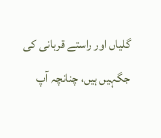گلیاں اور راستے قربانی کی جگہیں ہیں، چنانچہ آپ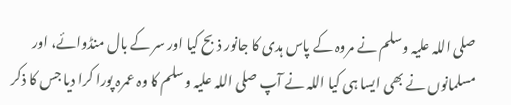صلی اللہ علیہ وسلم نے مروہ کے پاس ہدی کا جانور ذبح کیا اور سر کے بال منڈوائے، اور مسلمانوں نے بھی ایسا ہی کیا اللہ نے آپ صلی اللہ علیہ وسلم کا وہ عمرہ پورا کرا دیا جس کا ذکر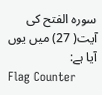سورہ الفتح کی آیت( 27) میں یوں آیا ہے:
Flag Counter